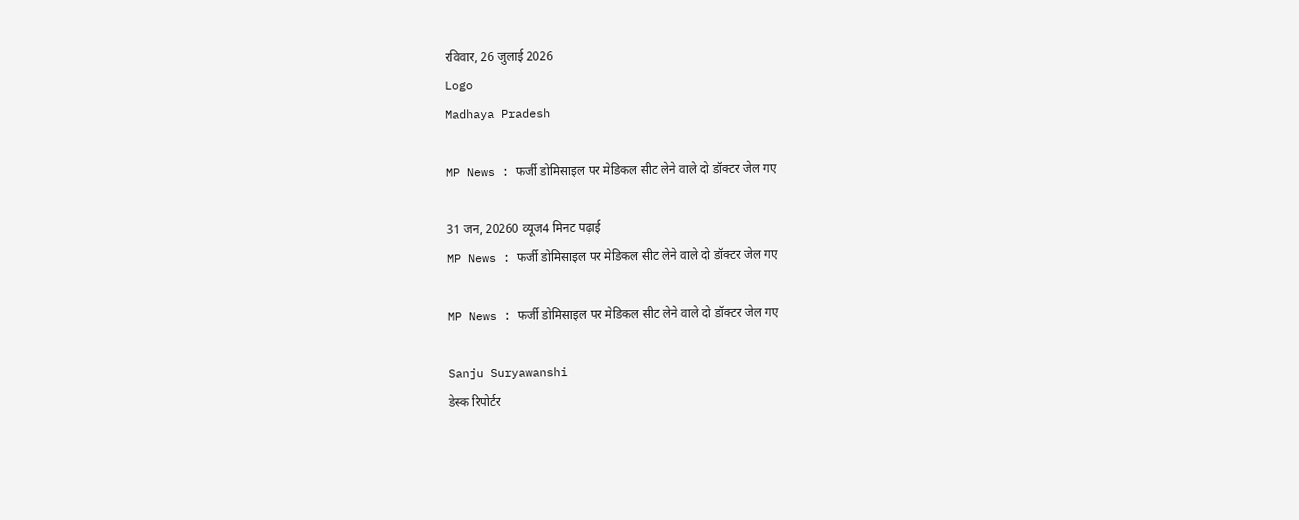रविवार, 26 जुलाई 2026
Logo
Madhaya Pradesh

MP News : फर्जी डोमिसाइल पर मेडिकल सीट लेने वाले दो डॉक्टर जेल गए

31 जन, 20260 व्यूज4 मिनट पढ़ाई
MP News : फर्जी डोमिसाइल पर मेडिकल सीट लेने वाले दो डॉक्टर जेल गए

MP News : फर्जी डोमिसाइल पर मेडिकल सीट लेने वाले दो डॉक्टर जेल गए

Sanju Suryawanshi
डेस्क रिपोर्टर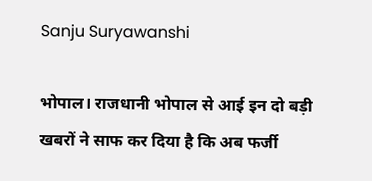Sanju Suryawanshi

भोपाल। राजधानी भोपाल से आई इन दो बड़ी खबरों ने साफ कर दिया है कि अब फर्जी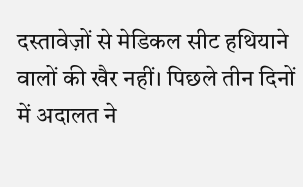दस्तावेज़ों से मेडिकल सीट हथियाने वालों की खैर नहीं। पिछले तीन दिनों में अदालत ने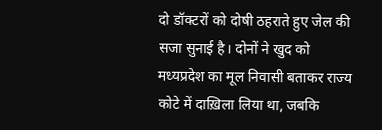दो डॉक्टरों को दोषी ठहराते हुए जेल की सजा सुनाई है। दोनों ने खुद को मध्यप्रदेश का मूल निवासी बताकर राज्य कोटे में दाख़िला लिया था, जबकि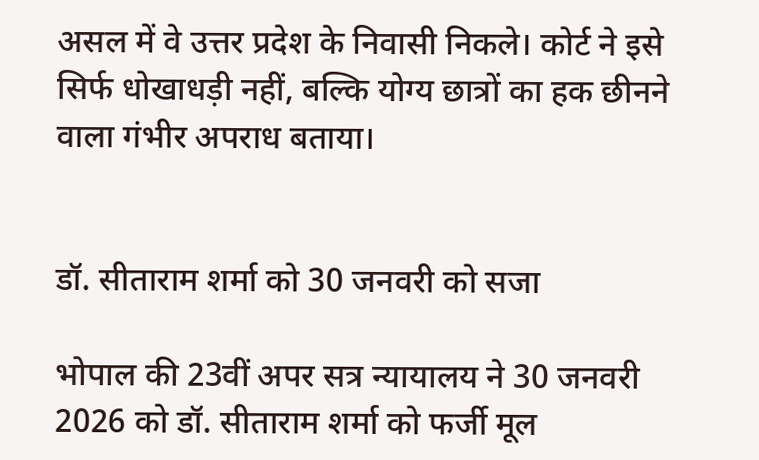असल में वे उत्तर प्रदेश के निवासी निकले। कोर्ट ने इसे सिर्फ धोखाधड़ी नहीं, बल्कि योग्य छात्रों का हक छीनने वाला गंभीर अपराध बताया।


डॉ. सीताराम शर्मा को 30 जनवरी को सजा

भोपाल की 23वीं अपर सत्र न्यायालय ने 30 जनवरी 2026 को डॉ. सीताराम शर्मा को फर्जी मूल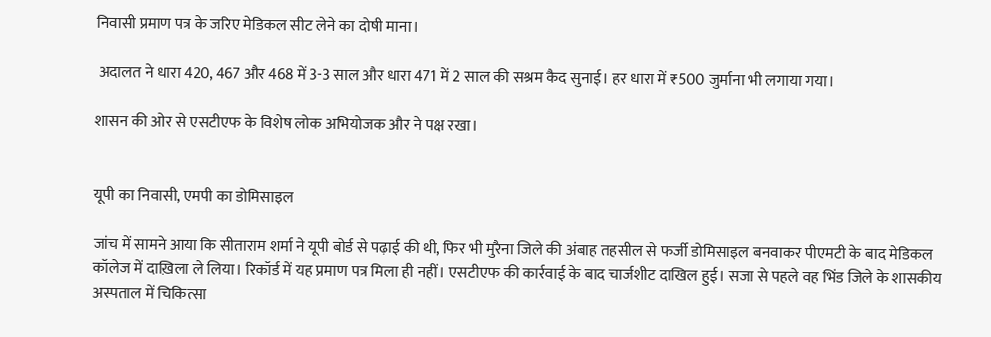निवासी प्रमाण पत्र के जरिए मेडिकल सीट लेने का दोषी माना।

 अदालत ने धारा 420, 467 और 468 में 3-3 साल और धारा 471 में 2 साल की सश्रम कैद सुनाई। हर धारा में ₹500 जुर्माना भी लगाया गया।

शासन की ओर से एसटीएफ के विशेष लोक अभियोजक और ने पक्ष रखा।


यूपी का निवासी, एमपी का डोमिसाइल

जांच में सामने आया कि सीताराम शर्मा ने यूपी बोर्ड से पढ़ाई की थी, फिर भी मुरैना जिले की अंबाह तहसील से फर्जी डोमिसाइल बनवाकर पीएमटी के बाद मेडिकल कॉलेज में दाख़िला ले लिया। रिकॉर्ड में यह प्रमाण पत्र मिला ही नहीं। एसटीएफ की कार्रवाई के बाद चार्जशीट दाखिल हुई। सजा से पहले वह भिंड जिले के शासकीय अस्पताल में चिकित्सा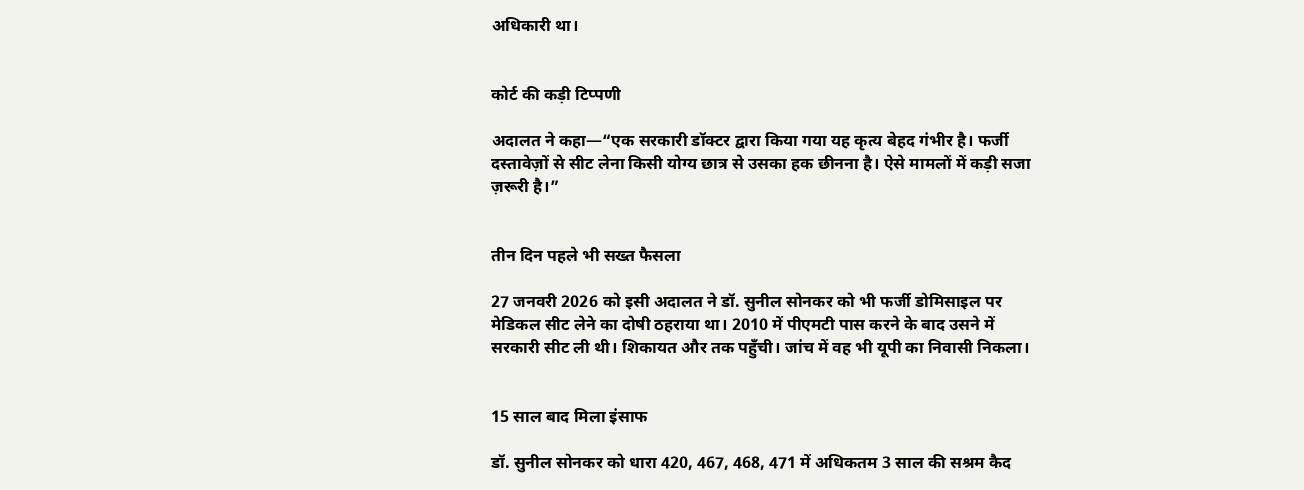अधिकारी था।


कोर्ट की कड़ी टिप्पणी

अदालत ने कहा—“एक सरकारी डॉक्टर द्वारा किया गया यह कृत्य बेहद गंभीर है। फर्जी दस्तावेज़ों से सीट लेना किसी योग्य छात्र से उसका हक छीनना है। ऐसे मामलों में कड़ी सजा ज़रूरी है।”


तीन दिन पहले भी सख्त फैसला

27 जनवरी 2026 को इसी अदालत ने डॉ. सुनील सोनकर को भी फर्जी डोमिसाइल पर मेडिकल सीट लेने का दोषी ठहराया था। 2010 में पीएमटी पास करने के बाद उसने में सरकारी सीट ली थी। शिकायत और तक पहुँची। जांच में वह भी यूपी का निवासी निकला।


15 साल बाद मिला इंसाफ

डॉ. सुनील सोनकर को धारा 420, 467, 468, 471 में अधिकतम 3 साल की सश्रम कैद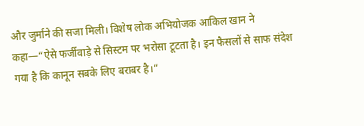और जुर्माने की सजा मिली। विशेष लोक अभियोजक आकिल खान ने कहा—“ऐसे फर्जीवाड़े से सिस्टम पर भरोसा टूटता है। इन फैसलों से साफ संदेश गया है कि कानून सबके लिए बराबर है।”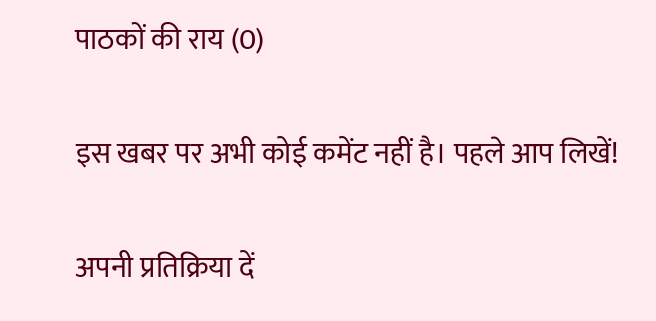पाठकों की राय (0)

इस खबर पर अभी कोई कमेंट नहीं है। पहले आप लिखें!

अपनी प्रतिक्रिया दें